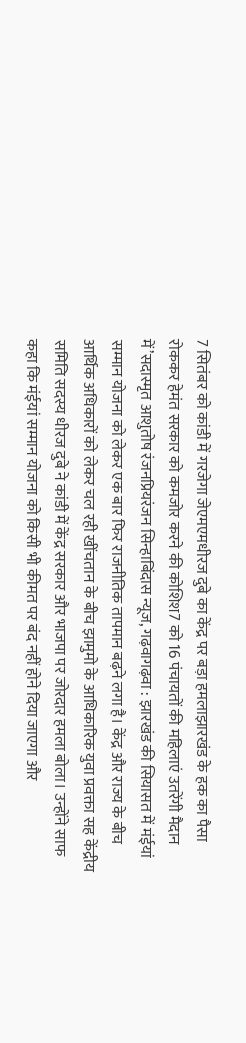7 सितंबर को कांडी में गरजेगा जेएमएमधीरज दुबे का केंद्र पर बड़ा हमलाझारखंड के हक का पैसा रोककर हेमंत सरकार को कमजोर करने की कोशिश7 को 16 पंचायतों की महिलाएं उतरेंगी मैदान में’सदास्मृत आशुतोष रंजनप्रियरंजन सिन्हाबिंदास न्यूज, गढ़वागढ़वा : झारखंड की सियासत में मंईयां सम्मान योजना को लेकर एक बार फिर राजनीतिक तापमान बढ़ने लगा है। केंद्र और राज्य के बीच आर्थिक अधिकारों को लेकर चल रही खींचतान के बीच झामुमो के आधिकारिक युवा प्रवक्ता सह केंद्रीय समिति सदस्य धीरज दुबे ने कांडी में केंद्र सरकार और भाजपा पर जोरदार हमला बोला। उन्होंने साफ कहा कि मंईयां सम्मान योजना को किसी भी कीमत पर बंद नहीं होने दिया जाएगा और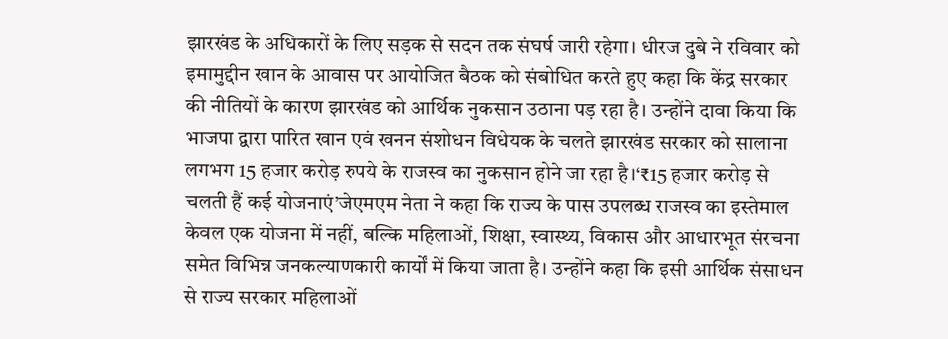झारखंड के अधिकारों के लिए सड़क से सदन तक संघर्ष जारी रहेगा। धीरज दुबे ने रविवार को इमामुद्दीन खान के आवास पर आयोजित बैठक को संबोधित करते हुए कहा कि केंद्र सरकार की नीतियों के कारण झारखंड को आर्थिक नुकसान उठाना पड़ रहा है। उन्होंने दावा किया कि भाजपा द्वारा पारित खान एवं खनन संशोधन विधेयक के चलते झारखंड सरकार को सालाना लगभग 15 हजार करोड़ रुपये के राजस्व का नुकसान होने जा रहा है।‘₹15 हजार करोड़ से चलती हैं कई योजनाएं’जेएमएम नेता ने कहा कि राज्य के पास उपलब्ध राजस्व का इस्तेमाल केवल एक योजना में नहीं, बल्कि महिलाओं, शिक्षा, स्वास्थ्य, विकास और आधारभूत संरचना समेत विभिन्न जनकल्याणकारी कार्यों में किया जाता है। उन्होंने कहा कि इसी आर्थिक संसाधन से राज्य सरकार महिलाओं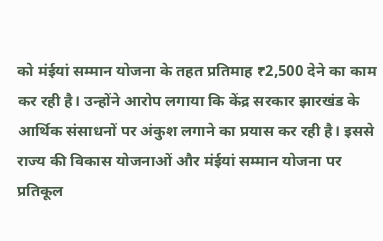को मंईयां सम्मान योजना के तहत प्रतिमाह ₹2,500 देने का काम कर रही है। उन्होंने आरोप लगाया कि केंद्र सरकार झारखंड के आर्थिक संसाधनों पर अंकुश लगाने का प्रयास कर रही है। इससे राज्य की विकास योजनाओं और मंईयां सम्मान योजना पर प्रतिकूल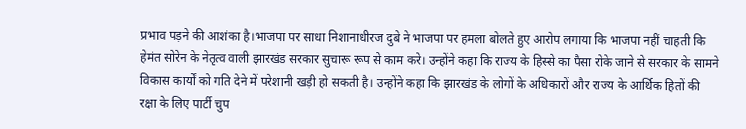प्रभाव पड़ने की आशंका है।भाजपा पर साधा निशानाधीरज दुबे ने भाजपा पर हमला बोलते हुए आरोप लगाया कि भाजपा नहीं चाहती कि हेमंत सोरेन के नेतृत्व वाली झारखंड सरकार सुचारू रूप से काम करे। उन्होंने कहा कि राज्य के हिस्से का पैसा रोके जाने से सरकार के सामने विकास कार्यों को गति देने में परेशानी खड़ी हो सकती है। उन्होंने कहा कि झारखंड के लोगों के अधिकारों और राज्य के आर्थिक हितों की रक्षा के लिए पार्टी चुप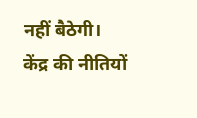नहीं बैठेगी। केंद्र की नीतियों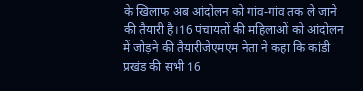के खिलाफ अब आंदोलन को गांव-गांव तक ले जाने की तैयारी है।16 पंचायतों की महिलाओं को आंदोलन में जोड़ने की तैयारीजेएमएम नेता ने कहा कि कांडी प्रखंड की सभी 16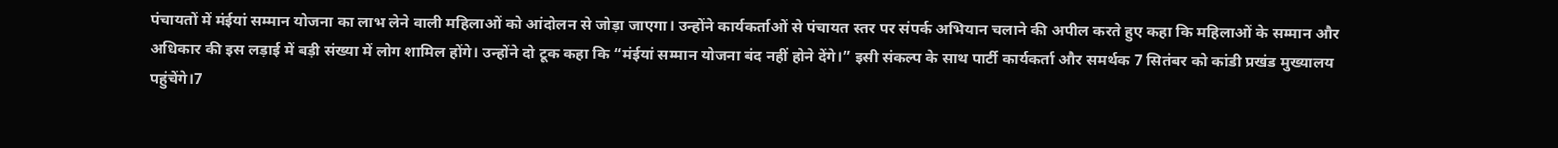पंचायतों में मंईयां सम्मान योजना का लाभ लेने वाली महिलाओं को आंदोलन से जोड़ा जाएगा। उन्होंने कार्यकर्ताओं से पंचायत स्तर पर संपर्क अभियान चलाने की अपील करते हुए कहा कि महिलाओं के सम्मान और अधिकार की इस लड़ाई में बड़ी संख्या में लोग शामिल होंगे। उन्होंने दो टूक कहा कि “मंईयां सम्मान योजना बंद नहीं होने देंगे।” इसी संकल्प के साथ पार्टी कार्यकर्ता और समर्थक 7 सितंबर को कांडी प्रखंड मुख्यालय पहुंचेंगे।7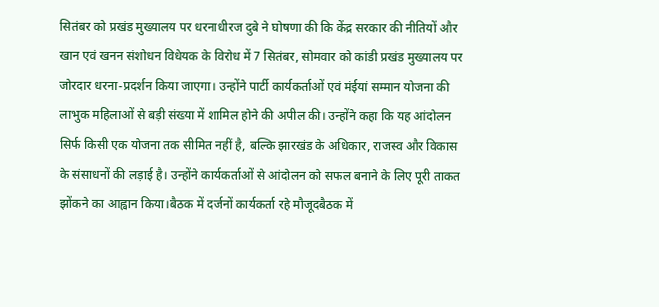सितंबर को प्रखंड मुख्यालय पर धरनाधीरज दुबे ने घोषणा की कि केंद्र सरकार की नीतियों और खान एवं खनन संशोधन विधेयक के विरोध में 7 सितंबर, सोमवार को कांडी प्रखंड मुख्यालय पर जोरदार धरना-प्रदर्शन किया जाएगा। उन्होंने पार्टी कार्यकर्ताओं एवं मंईयां सम्मान योजना की लाभुक महिलाओं से बड़ी संख्या में शामिल होने की अपील की। उन्होंने कहा कि यह आंदोलन सिर्फ किसी एक योजना तक सीमित नहीं है, बल्कि झारखंड के अधिकार, राजस्व और विकास के संसाधनों की लड़ाई है। उन्होंने कार्यकर्ताओं से आंदोलन को सफल बनाने के लिए पूरी ताकत झोंकने का आह्वान किया।बैठक में दर्जनों कार्यकर्ता रहे मौजूदबैठक में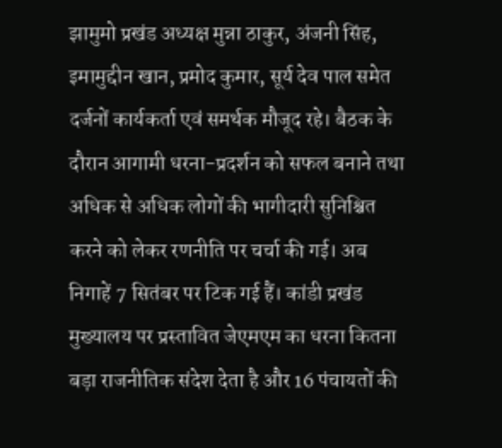झामुमो प्रखंड अध्यक्ष मुन्ना ठाकुर, अंजनी सिंह, इमामुद्दीन खान, प्रमोद कुमार, सूर्य देव पाल समेत दर्जनों कार्यकर्ता एवं समर्थक मौजूद रहे। बैठक के दौरान आगामी धरना-प्रदर्शन को सफल बनाने तथा अधिक से अधिक लोगों की भागीदारी सुनिश्चित करने को लेकर रणनीति पर चर्चा की गई। अब निगाहें 7 सितंबर पर टिक गई हैं। कांडी प्रखंड मुख्यालय पर प्रस्तावित जेएमएम का धरना कितना बड़ा राजनीतिक संदेश देता है और 16 पंचायतों की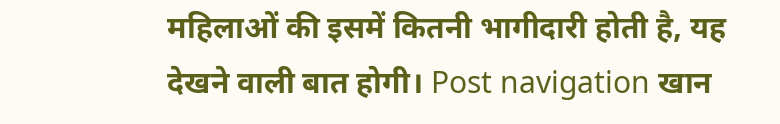महिलाओं की इसमें कितनी भागीदारी होती है, यह देखने वाली बात होगी। Post navigation खान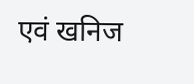एवं खनिज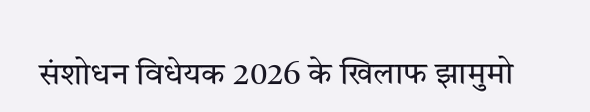संशोधन विधेयक 2026 के खिलाफ झामुमो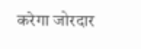करेगा जोरदार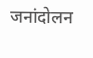जनांदोलन